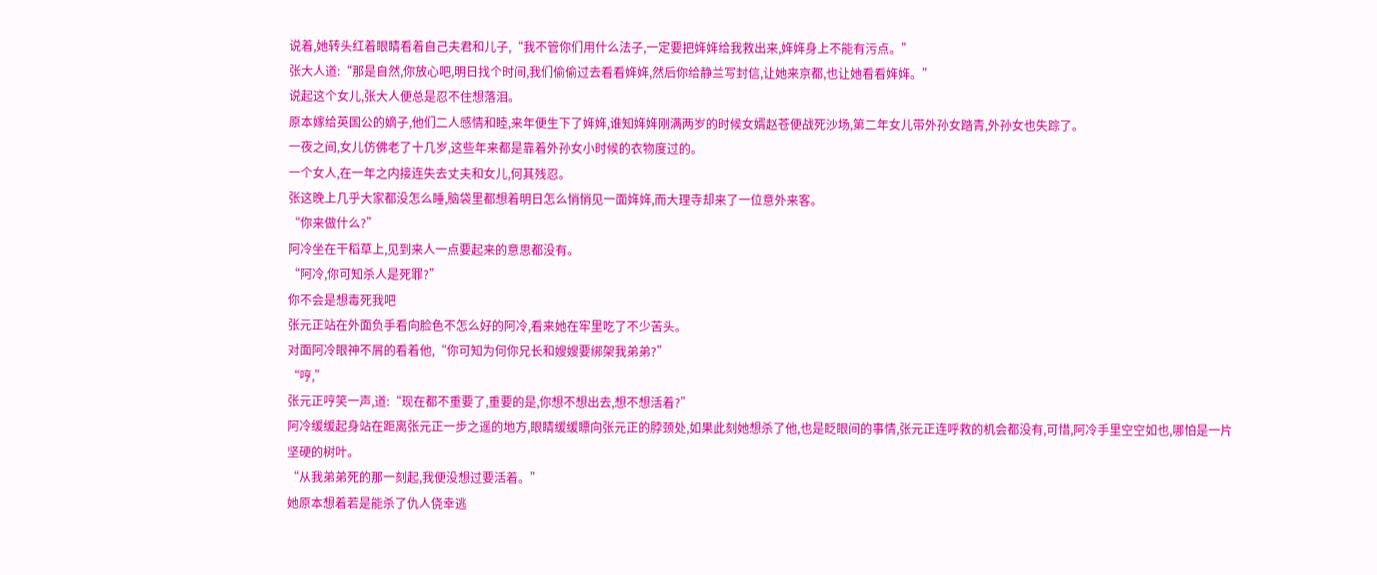说着,她转头红着眼睛看着自己夫君和儿子,“我不管你们用什么法子,一定要把姩姩给我救出来,姩姩身上不能有污点。”
张大人道:“那是自然,你放心吧,明日找个时间,我们偷偷过去看看姩姩,然后你给静兰写封信,让她来京都,也让她看看姩姩。”
说起这个女儿,张大人便总是忍不住想落泪。
原本嫁给英国公的嫡子,他们二人感情和睦,来年便生下了姩姩,谁知姩姩刚满两岁的时候女婿赵苍便战死沙场,第二年女儿带外孙女踏青,外孙女也失踪了。
一夜之间,女儿仿佛老了十几岁,这些年来都是靠着外孙女小时候的衣物度过的。
一个女人,在一年之内接连失去丈夫和女儿,何其残忍。
张这晚上几乎大家都没怎么睡,脑袋里都想着明日怎么悄悄见一面姩姩,而大理寺却来了一位意外来客。
“你来做什么?”
阿冷坐在干稻草上,见到来人一点要起来的意思都没有。
“阿冷,你可知杀人是死罪?”
你不会是想毒死我吧
张元正站在外面负手看向脸色不怎么好的阿冷,看来她在牢里吃了不少苦头。
对面阿冷眼神不屑的看着他,“你可知为何你兄长和嫂嫂要绑架我弟弟?”
“哼,”
张元正哼笑一声,道:“现在都不重要了,重要的是,你想不想出去,想不想活着?”
阿冷缓缓起身站在距离张元正一步之遥的地方,眼睛缓缓瞟向张元正的脖颈处,如果此刻她想杀了他,也是眨眼间的事情,张元正连呼救的机会都没有,可惜,阿冷手里空空如也,哪怕是一片坚硬的树叶。
“从我弟弟死的那一刻起,我便没想过要活着。”
她原本想着若是能杀了仇人侥幸逃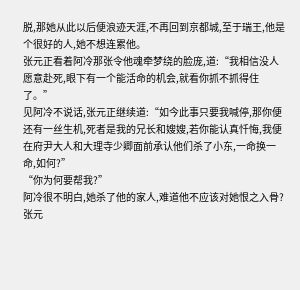脱,那她从此以后便浪迹天涯,不再回到京都城,至于瑞王,他是个很好的人,她不想连累他。
张元正看着阿冷那张令他魂牵梦绕的脸庞,道:“我相信没人愿意赴死,眼下有一个能活命的机会,就看你抓不抓得住了。”
见阿冷不说话,张元正继续道:“如今此事只要我喊停,那你便还有一丝生机,死者是我的兄长和嫂嫂,若你能认真忏悔,我便在府尹大人和大理寺少卿面前承认他们杀了小东,一命换一命,如何?”
“你为何要帮我?”
阿冷很不明白,她杀了他的家人,难道他不应该对她恨之入骨?
张元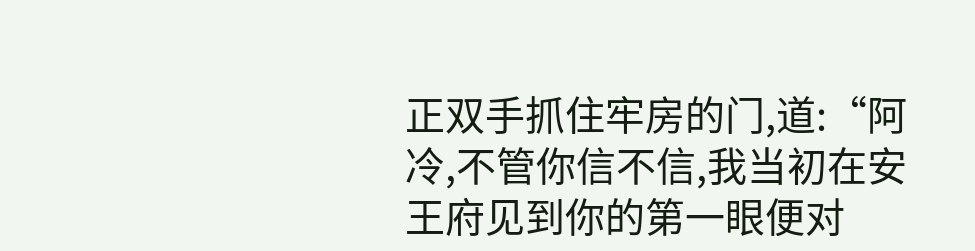正双手抓住牢房的门,道:“阿冷,不管你信不信,我当初在安王府见到你的第一眼便对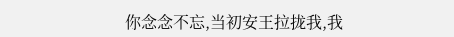你念念不忘,当初安王拉拢我,我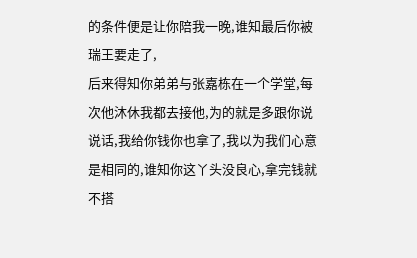的条件便是让你陪我一晚,谁知最后你被瑞王要走了,
后来得知你弟弟与张嘉栋在一个学堂,每次他沐休我都去接他,为的就是多跟你说说话,我给你钱你也拿了,我以为我们心意是相同的,谁知你这丫头没良心,拿完钱就不搭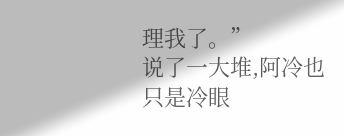理我了。”
说了一大堆,阿冷也只是冷眼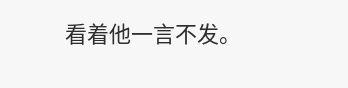看着他一言不发。